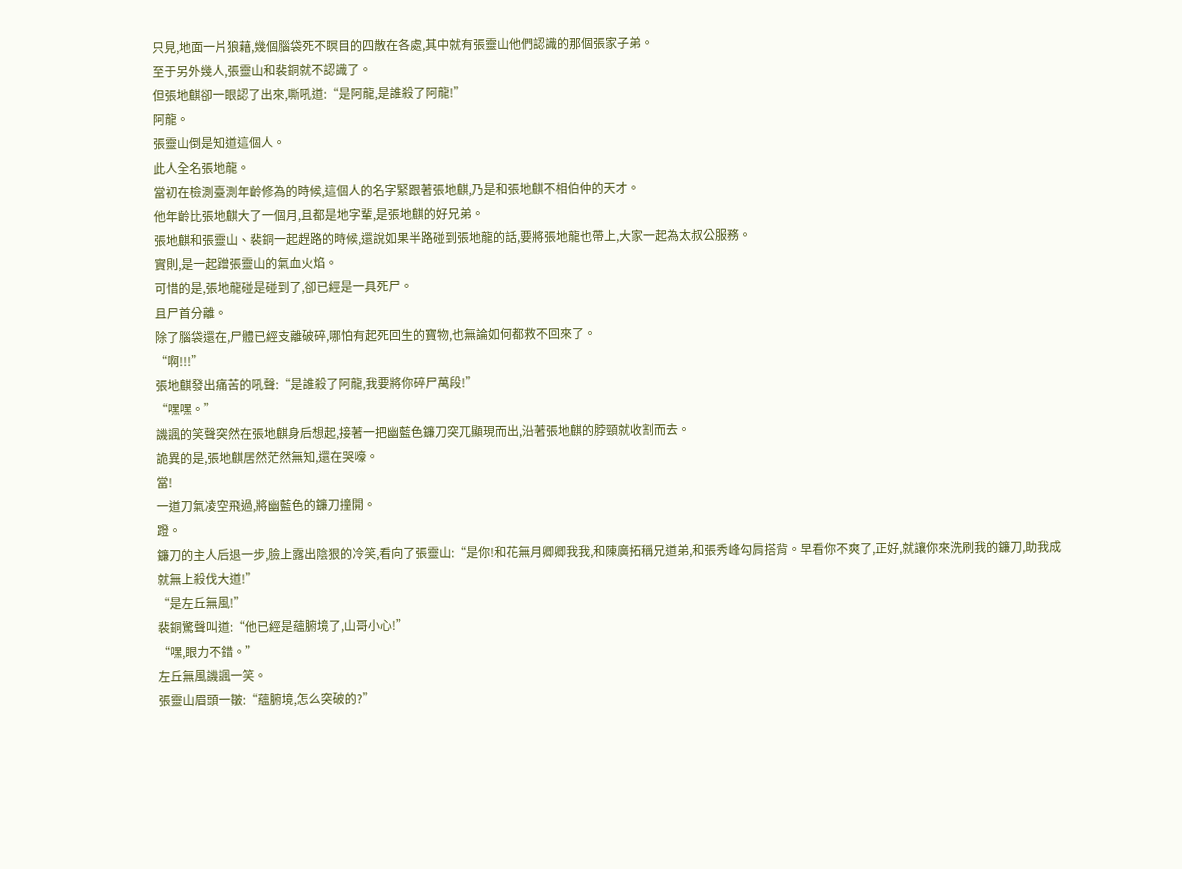只見,地面一片狼藉,幾個腦袋死不瞑目的四散在各處,其中就有張靈山他們認識的那個張家子弟。
至于另外幾人,張靈山和裴銅就不認識了。
但張地麒卻一眼認了出來,嘶吼道:“是阿龍,是誰殺了阿龍!”
阿龍。
張靈山倒是知道這個人。
此人全名張地龍。
當初在檢測臺測年齡修為的時候,這個人的名字緊跟著張地麒,乃是和張地麒不相伯仲的天才。
他年齡比張地麒大了一個月,且都是地字輩,是張地麒的好兄弟。
張地麒和張靈山、裴銅一起趕路的時候,還說如果半路碰到張地龍的話,要將張地龍也帶上,大家一起為太叔公服務。
實則,是一起蹭張靈山的氣血火焰。
可惜的是,張地龍碰是碰到了,卻已經是一具死尸。
且尸首分離。
除了腦袋還在,尸體已經支離破碎,哪怕有起死回生的寶物,也無論如何都救不回來了。
“啊!!!”
張地麒發出痛苦的吼聲:“是誰殺了阿龍,我要將你碎尸萬段!”
“嘿嘿。”
譏諷的笑聲突然在張地麒身后想起,接著一把幽藍色鐮刀突兀顯現而出,沿著張地麒的脖頸就收割而去。
詭異的是,張地麒居然茫然無知,還在哭嚎。
當!
一道刀氣凌空飛過,將幽藍色的鐮刀撞開。
蹬。
鐮刀的主人后退一步,臉上露出陰狠的冷笑,看向了張靈山:“是你!和花無月卿卿我我,和陳廣拓稱兄道弟,和張秀峰勾肩搭背。早看你不爽了,正好,就讓你來洗刷我的鐮刀,助我成就無上殺伐大道!”
“是左丘無風!”
裴銅驚聲叫道:“他已經是蘊腑境了,山哥小心!”
“嘿,眼力不錯。”
左丘無風譏諷一笑。
張靈山眉頭一皺:“蘊腑境,怎么突破的?”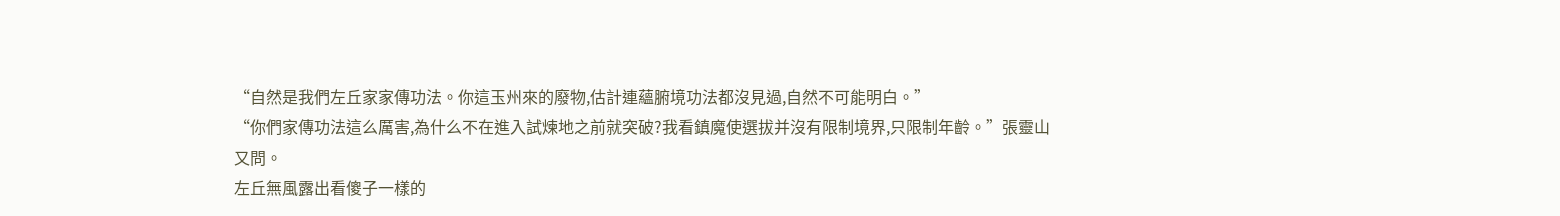“自然是我們左丘家家傳功法。你這玉州來的廢物,估計連蘊腑境功法都沒見過,自然不可能明白。”
“你們家傳功法這么厲害,為什么不在進入試煉地之前就突破?我看鎮魔使選拔并沒有限制境界,只限制年齡。”張靈山又問。
左丘無風露出看傻子一樣的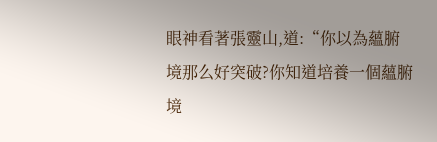眼神看著張靈山,道:“你以為蘊腑境那么好突破?你知道培養一個蘊腑境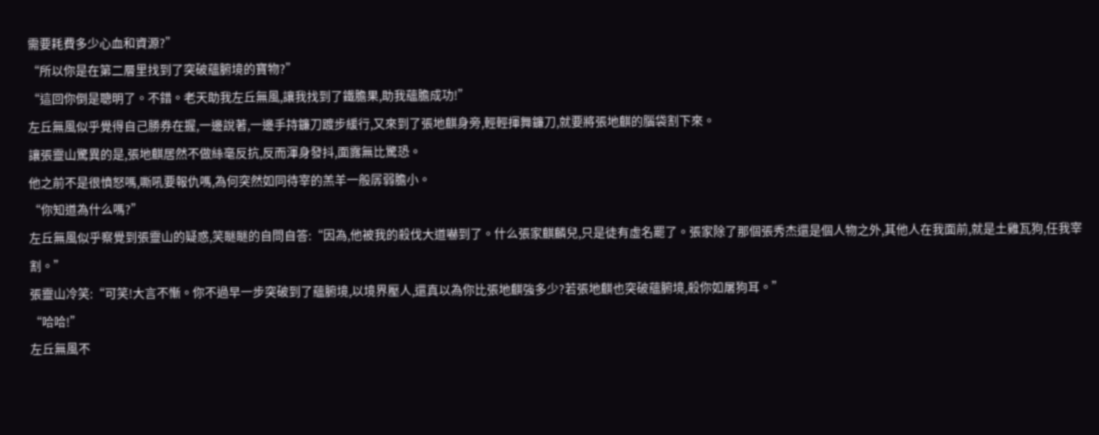需要耗費多少心血和資源?”
“所以你是在第二層里找到了突破蘊腑境的寶物?”
“這回你倒是聰明了。不錯。老天助我左丘無風,讓我找到了鐵膽果,助我蘊膽成功!”
左丘無風似乎覺得自己勝券在握,一邊說著,一邊手持鐮刀踱步緩行,又來到了張地麒身旁,輕輕揮舞鐮刀,就要將張地麒的腦袋割下來。
讓張靈山驚異的是,張地麒居然不做絲毫反抗,反而渾身發抖,面露無比驚恐。
他之前不是很憤怒嗎,嘶吼要報仇嗎,為何突然如同待宰的羔羊一般孱弱膽小。
“你知道為什么嗎?”
左丘無風似乎察覺到張靈山的疑惑,笑瞇瞇的自問自答:“因為,他被我的殺伐大道嚇到了。什么張家麒麟兒,只是徒有虛名罷了。張家除了那個張秀杰還是個人物之外,其他人在我面前,就是土雞瓦狗,任我宰割。”
張靈山冷笑:“可笑!大言不慚。你不過早一步突破到了蘊腑境,以境界壓人,還真以為你比張地麒強多少?若張地麒也突破蘊腑境,殺你如屠狗耳。”
“哈哈!”
左丘無風不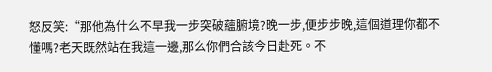怒反笑:“那他為什么不早我一步突破蘊腑境?晚一步,便步步晚,這個道理你都不懂嗎?老天既然站在我這一邊,那么你們合該今日赴死。不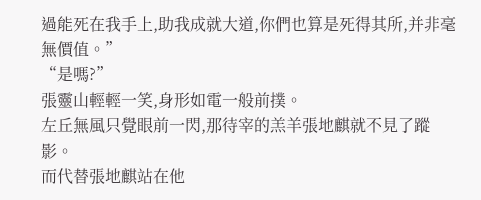過能死在我手上,助我成就大道,你們也算是死得其所,并非毫無價值。”
“是嗎?”
張靈山輕輕一笑,身形如電一般前撲。
左丘無風只覺眼前一閃,那待宰的羔羊張地麒就不見了蹤影。
而代替張地麒站在他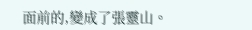面前的,變成了張靈山。